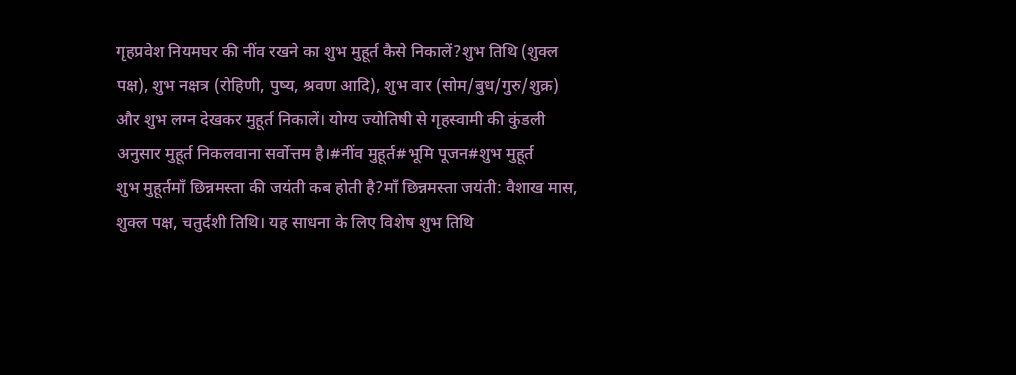गृहप्रवेश नियमघर की नींव रखने का शुभ मुहूर्त कैसे निकालें?शुभ तिथि (शुक्ल पक्ष), शुभ नक्षत्र (रोहिणी, पुष्य, श्रवण आदि), शुभ वार (सोम/बुध/गुरु/शुक्र) और शुभ लग्न देखकर मुहूर्त निकालें। योग्य ज्योतिषी से गृहस्वामी की कुंडली अनुसार मुहूर्त निकलवाना सर्वोत्तम है।#नींव मुहूर्त#भूमि पूजन#शुभ मुहूर्त
शुभ मुहूर्तमाँ छिन्नमस्ता की जयंती कब होती है?माँ छिन्नमस्ता जयंती: वैशाख मास, शुक्ल पक्ष, चतुर्दशी तिथि। यह साधना के लिए विशेष शुभ तिथि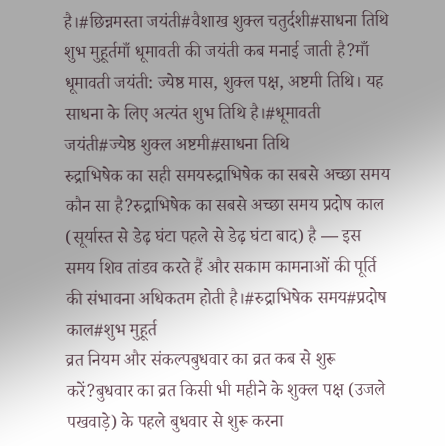है।#छिन्नमस्ता जयंती#वैशाख शुक्ल चतुर्दशी#साधना तिथि
शुभ मुहूर्तमाँ धूमावती की जयंती कब मनाई जाती है?माँ धूमावती जयंती: ज्येष्ठ मास, शुक्ल पक्ष, अष्टमी तिथि। यह साधना के लिए अत्यंत शुभ तिथि है।#धूमावती जयंती#ज्येष्ठ शुक्ल अष्टमी#साधना तिथि
रुद्राभिषेक का सही समयरुद्राभिषेक का सबसे अच्छा समय कौन सा है?रुद्राभिषेक का सबसे अच्छा समय प्रदोष काल (सूर्यास्त से डेढ़ घंटा पहले से डेढ़ घंटा बाद) है — इस समय शिव तांडव करते हैं और सकाम कामनाओं की पूर्ति की संभावना अधिकतम होती है।#रुद्राभिषेक समय#प्रदोष काल#शुभ मुहूर्त
व्रत नियम और संकल्पबुधवार का व्रत कब से शुरू करें?बुधवार का व्रत किसी भी महीने के शुक्ल पक्ष (उजले पखवाड़े) के पहले बुधवार से शुरू करना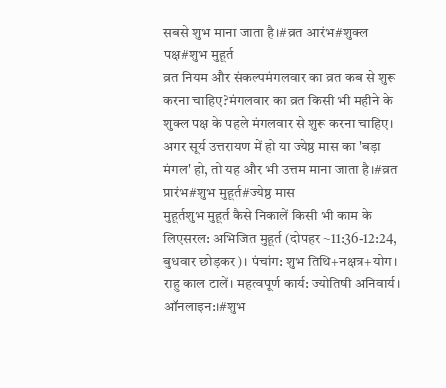सबसे शुभ माना जाता है।#व्रत आरंभ#शुक्ल पक्ष#शुभ मुहूर्त
व्रत नियम और संकल्पमंगलवार का व्रत कब से शुरू करना चाहिए?मंगलवार का व्रत किसी भी महीने के शुक्ल पक्ष के पहले मंगलवार से शुरू करना चाहिए। अगर सूर्य उत्तरायण में हो या ज्येष्ठ मास का 'बड़ा मंगल' हो, तो यह और भी उत्तम माना जाता है।#व्रत प्रारंभ#शुभ मुहूर्त#ज्येष्ठ मास
मुहूर्तशुभ मुहूर्त कैसे निकालें किसी भी काम के लिएसरल: अभिजित मुहूर्त (दोपहर ~11:36-12:24, बुधवार छोड़कर)। पंचांग: शुभ तिथि+नक्षत्र+योग। राहु काल टालें। महत्वपूर्ण कार्य: ज्योतिषी अनिवार्य। ऑनलाइन:।#शुभ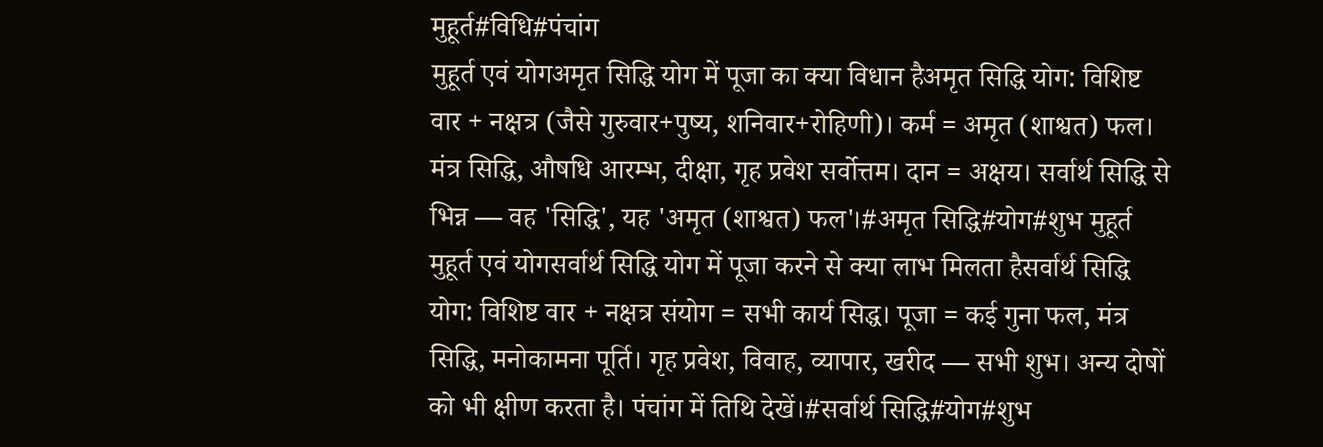मुहूर्त#विधि#पंचांग
मुहूर्त एवं योगअमृत सिद्धि योग में पूजा का क्या विधान हैअमृत सिद्धि योग: विशिष्ट वार + नक्षत्र (जैसे गुरुवार+पुष्य, शनिवार+रोहिणी)। कर्म = अमृत (शाश्वत) फल। मंत्र सिद्धि, औषधि आरम्भ, दीक्षा, गृह प्रवेश सर्वोत्तम। दान = अक्षय। सर्वार्थ सिद्धि से भिन्न — वह 'सिद्धि', यह 'अमृत (शाश्वत) फल'।#अमृत सिद्धि#योग#शुभ मुहूर्त
मुहूर्त एवं योगसर्वार्थ सिद्धि योग में पूजा करने से क्या लाभ मिलता हैसर्वार्थ सिद्धि योग: विशिष्ट वार + नक्षत्र संयोग = सभी कार्य सिद्ध। पूजा = कई गुना फल, मंत्र सिद्धि, मनोकामना पूर्ति। गृह प्रवेश, विवाह, व्यापार, खरीद — सभी शुभ। अन्य दोषों को भी क्षीण करता है। पंचांग में तिथि देखें।#सर्वार्थ सिद्धि#योग#शुभ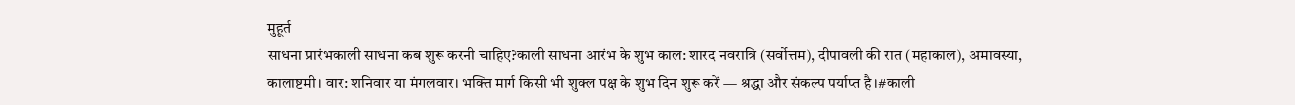मुहूर्त
साधना प्रारंभकाली साधना कब शुरू करनी चाहिए?काली साधना आरंभ के शुभ काल: शारद नवरात्रि (सर्वोत्तम), दीपावली की रात (महाकाल), अमावस्या, कालाष्टमी। वार: शनिवार या मंगलवार। भक्ति मार्ग किसी भी शुक्ल पक्ष के शुभ दिन शुरू करें — श्रद्धा और संकल्प पर्याप्त है।#काली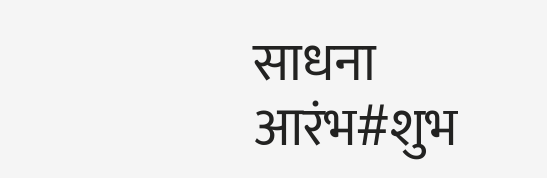साधना आरंभ#शुभ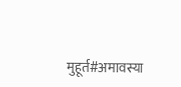मुहूर्त#अमावस्या